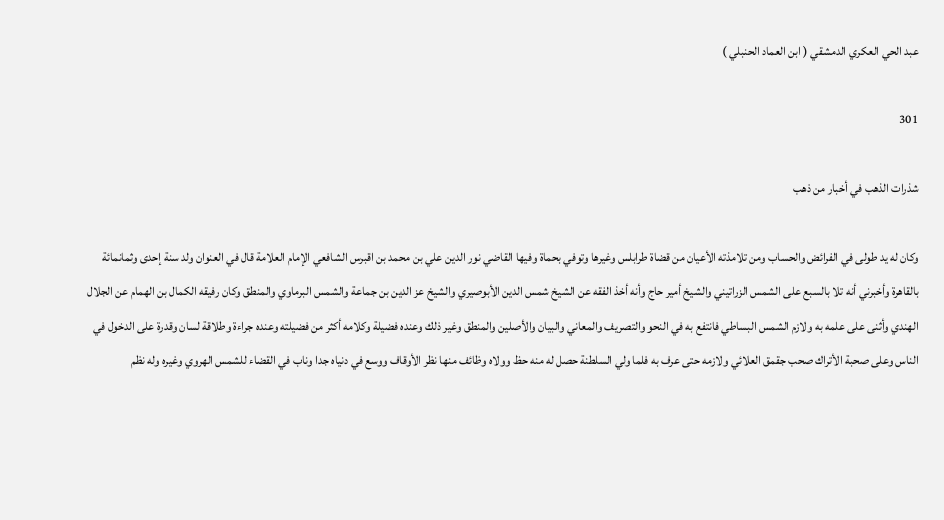عبد الحي العكري الدمشقي ( ابن العماد الحنبلي )

301

شذرات الذهب في أخبار من ذهب

وكان له يد طولى في الفرائض والحساب ومن تلامذته الأعيان من قضاة طرابلس وغيرها وتوفي بحماة وفيها القاضي نور الدين علي بن محمد بن اقبرس الشافعي الإمام العلامة قال في العنوان ولد سنة إحدى وثمانمائة بالقاهرة وأخبرني أنه تلا بالسبع على الشمس الزراتيني والشيخ أمير حاج وأنه أخذ الفقه عن الشيخ شمس الدين الأبوصيري والشيخ عز الدين بن جماعة والشمس البرماوي والمنطق وكان رفيقه الكمال بن الهمام عن الجلال الهندي وأثنى على علمه به ولازم الشمس البساطي فانتفع به في النحو والتصريف والمعاني والبيان والأصلين والمنطق وغير ذلك وعنده فضيلة وكلامه أكثر من فضيلته وعنده جراءة وطلاقة لسان وقدرة على الدخول في الناس وعلى صحبة الأتراك صحب جقمق العلائي ولازمه حتى عرف به فلما ولي السلطنة حصل له منه حظ وولاه وظائف منها نظر الأوقاف ووسع في دنياه جدا وناب في القضاء للشمس الهروي وغيره وله نظم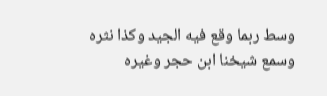وسط ربما وقع فيه الجيد وكذا نثره وسمع شيخنا ابن حجر وغيره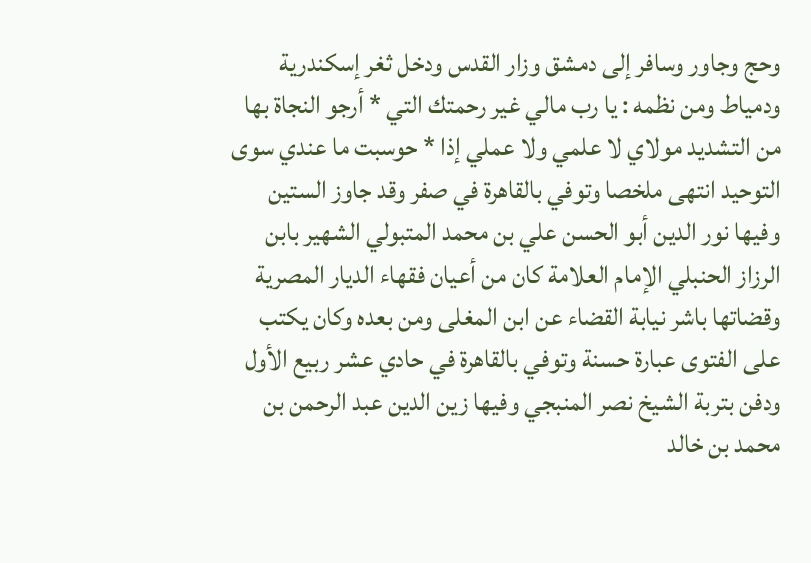وحج وجاور وسافر إلى دمشق وزار القدس ودخل ثغر إسكندرية ودمياط ومن نظمه : يا رب مالي غير رحمتك التي * أرجو النجاة بها من التشديد مولاي لا علمي ولا عملي إذا * حوسبت ما عندي سوى التوحيد انتهى ملخصا وتوفي بالقاهرة في صفر وقد جاوز الستين وفيها نور الدين أبو الحسن علي بن محمد المتبولي الشهير بابن الرزاز الحنبلي الإمام العلامة كان من أعيان فقهاء الديار المصرية وقضاتها باشر نيابة القضاء عن ابن المغلى ومن بعده وكان يكتب على الفتوى عبارة حسنة وتوفي بالقاهرة في حادي عشر ربيع الأول ودفن بتربة الشيخ نصر المنبجي وفيها زين الدين عبد الرحمن بن محمد بن خالد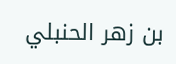بن زهر الحنبلي